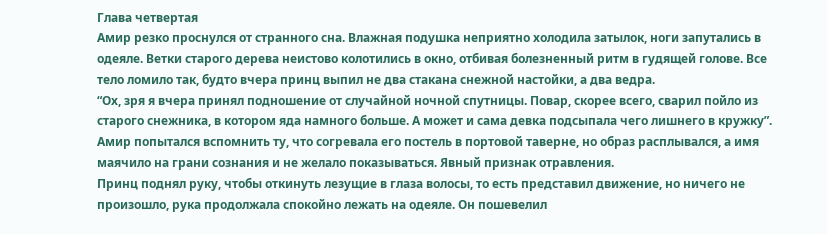Глава четвертая
Амир резко проснулся от странного сна. Влажная подушка неприятно холодила затылок, ноги запутались в одеяле. Ветки старого дерева неистово колотились в окно, отбивая болезненный ритм в гудящей голове. Все тело ломило так, будто вчера принц выпил не два стакана снежной настойки, а два ведра.
“Ох, зря я вчера принял подношение от случайной ночной спутницы. Повар, скорее всего, сварил пойло из старого снежника, в котором яда намного больше. А может и сама девка подсыпала чего лишнего в кружку”.
Амир попытался вспомнить ту, что согревала его постель в портовой таверне, но образ расплывался, а имя маячило на грани сознания и не желало показываться. Явный признак отравления.
Принц поднял руку, чтобы откинуть лезущие в глаза волосы, то есть представил движение, но ничего не произошло, рука продолжала спокойно лежать на одеяле. Он пошевелил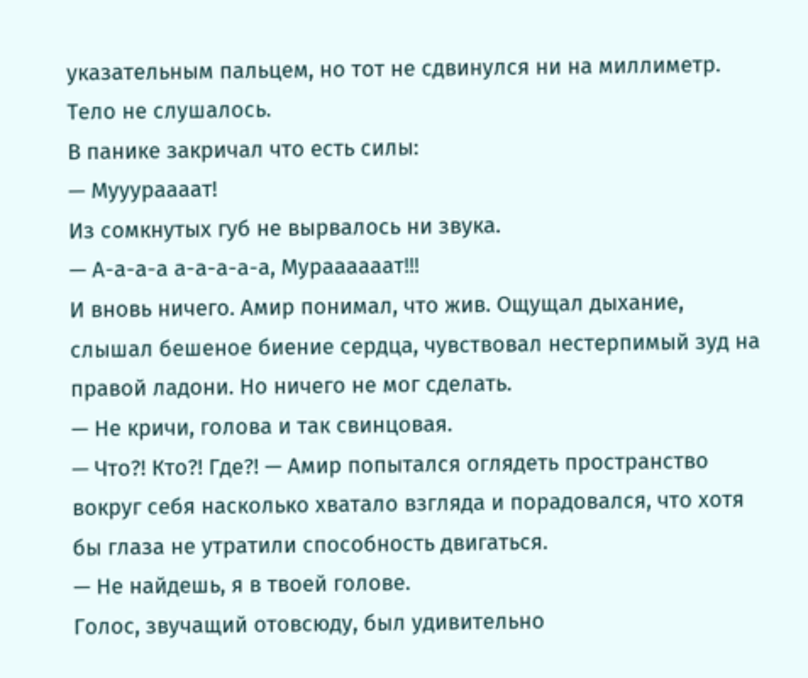указательным пальцем, но тот не сдвинулся ни на миллиметр. Тело не слушалось.
В панике закричал что есть силы:
— Мууураааат!
Из сомкнутых губ не вырвалось ни звука.
— А-а-а-а а-а-а-а-а, Мураааааат!!!
И вновь ничего. Амир понимал, что жив. Ощущал дыхание, слышал бешеное биение сердца, чувствовал нестерпимый зуд на правой ладони. Но ничего не мог сделать.
— Не кричи, голова и так свинцовая.
— Что?! Кто?! Где?! — Амир попытался оглядеть пространство вокруг себя насколько хватало взгляда и порадовался, что хотя бы глаза не утратили способность двигаться.
— Не найдешь, я в твоей голове.
Голос, звучащий отовсюду, был удивительно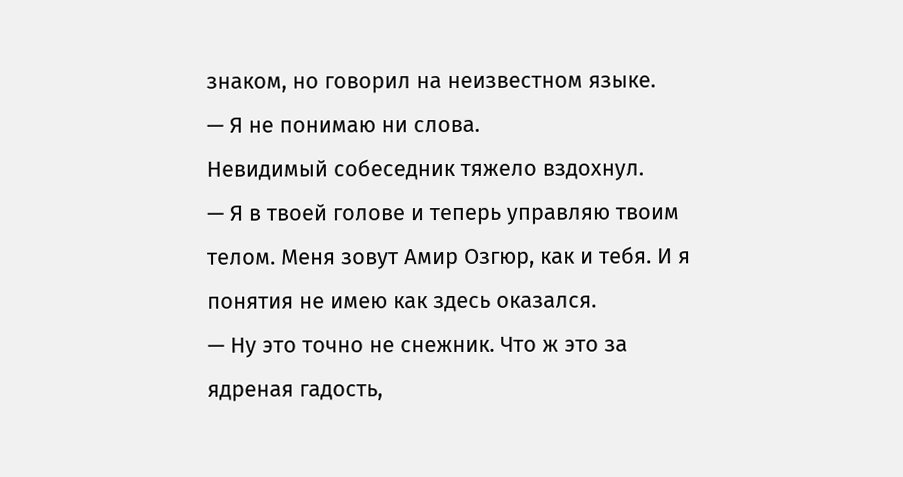знаком, но говорил на неизвестном языке.
— Я не понимаю ни слова.
Невидимый собеседник тяжело вздохнул.
— Я в твоей голове и теперь управляю твоим телом. Меня зовут Амир Озгюр, как и тебя. И я понятия не имею как здесь оказался.
— Ну это точно не снежник. Что ж это за ядреная гадость,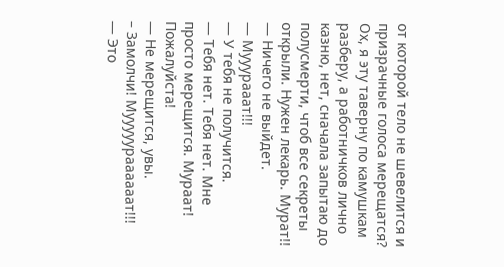от которой тело не шевелится и призрачные голоса мерещатся? Ох, я эту таверну по камушкам разберу, а работничков лично казню, нет, сначала запытаю до полусмерти, чтоб все секреты открыли. Нужен лекарь. Мурат!!
— Ничего не выйдет.
— Мууурааат!!!
— У тебя не получится.
— Тебя нет. Тебя нет. Мне просто мерещится. Мураат! Пожалуйста!
— Не мерещится, увы.
– Замолчи! Мууууураааааат!!!
— Это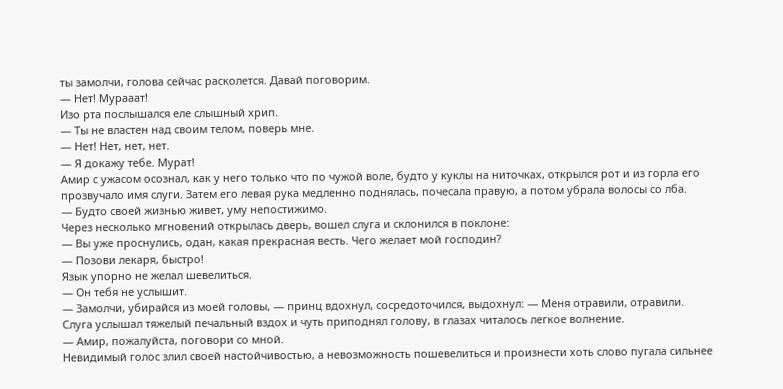ты замолчи, голова сейчас расколется. Давай поговорим.
— Нет! Мурааат!
Изо рта послышался еле слышный хрип.
— Ты не властен над своим телом, поверь мне.
— Нет! Нет, нет, нет.
— Я докажу тебе. Мурат!
Амир с ужасом осознал, как у него только что по чужой воле, будто у куклы на ниточках, открылся рот и из горла его прозвучало имя слуги. Затем его левая рука медленно поднялась, почесала правую, а потом убрала волосы со лба.
— Будто своей жизнью живет, уму непостижимо.
Через несколько мгновений открылась дверь, вошел слуга и склонился в поклоне:
— Вы уже проснулись, одан, какая прекрасная весть. Чего желает мой господин?
— Позови лекаря, быстро!
Язык упорно не желал шевелиться.
— Он тебя не услышит.
— Замолчи, убирайся из моей головы, — принц вдохнул, сосредоточился, выдохнул: — Меня отравили, отравили.
Слуга услышал тяжелый печальный вздох и чуть приподнял голову, в глазах читалось легкое волнение.
— Амир, пожалуйста, поговори со мной.
Невидимый голос злил своей настойчивостью, а невозможность пошевелиться и произнести хоть слово пугала сильнее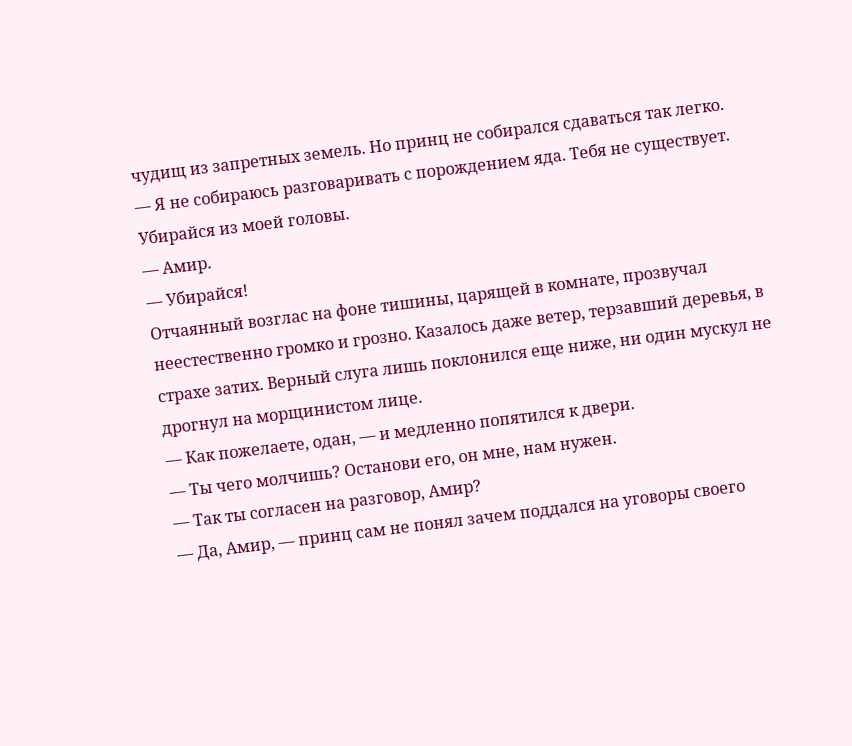чудищ из запретных земель. Но принц не собирался сдаваться так легко.
— Я не собираюсь разговаривать с порождением яда. Тебя не существует. Убирайся из моей головы.
— Амир.
— Убирайся!
Отчаянный возглас на фоне тишины, царящей в комнате, прозвучал неестественно громко и грозно. Казалось даже ветер, терзавший деревья, в страхе затих. Верный слуга лишь поклонился еще ниже, ни один мускул не дрогнул на морщинистом лице.
— Как пожелаете, одан, — и медленно попятился к двери.
— Ты чего молчишь? Останови его, он мне, нам нужен.
— Так ты согласен на разговор, Амир?
— Да, Амир, — принц сам не понял зачем поддался на уговоры своего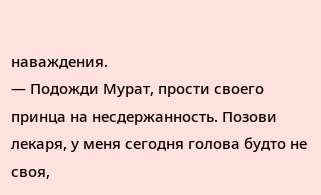наваждения.
— Подожди Мурат, прости своего принца на несдержанность. Позови лекаря, у меня сегодня голова будто не своя,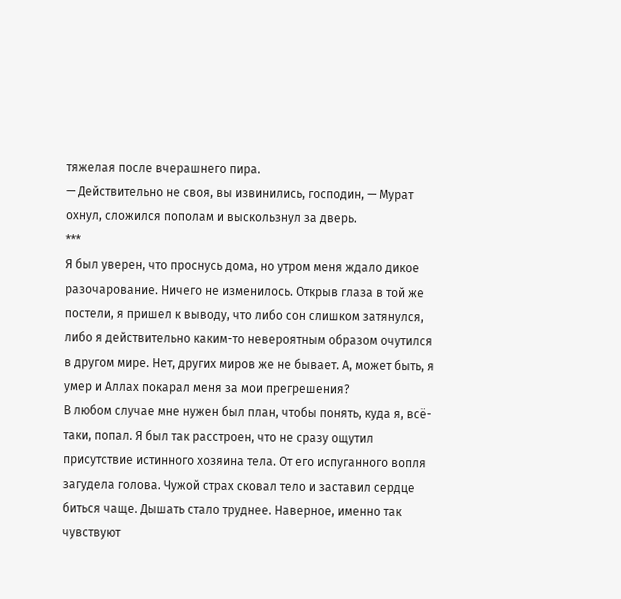тяжелая после вчерашнего пира.
— Действительно не своя, вы извинились, господин, — Мурат охнул, сложился пополам и выскользнул за дверь.
***
Я был уверен, что проснусь дома, но утром меня ждало дикое разочарование. Ничего не изменилось. Открыв глаза в той же постели, я пришел к выводу, что либо сон слишком затянулся, либо я действительно каким-то невероятным образом очутился в другом мире. Нет, других миров же не бывает. А, может быть, я умер и Аллах покарал меня за мои прегрешения?
В любом случае мне нужен был план, чтобы понять, куда я, всё-таки, попал. Я был так расстроен, что не сразу ощутил присутствие истинного хозяина тела. От его испуганного вопля загудела голова. Чужой страх сковал тело и заставил сердце биться чаще. Дышать стало труднее. Наверное, именно так чувствуют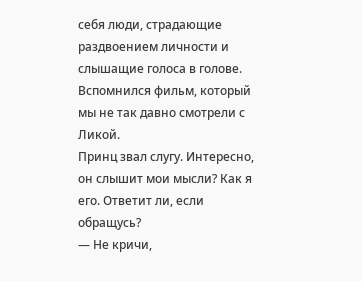себя люди, страдающие раздвоением личности и слышащие голоса в голове. Вспомнился фильм, который мы не так давно смотрели с Ликой.
Принц звал слугу. Интересно, он слышит мои мысли? Как я его. Ответит ли, если обращусь?
— Не кричи,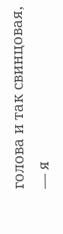голова и так свинцовая, — я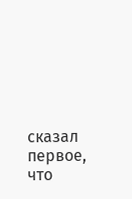сказал первое, что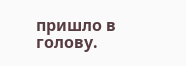пришло в голову.